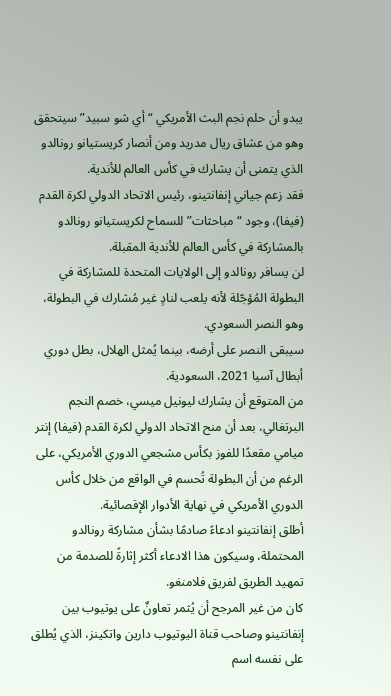يبدو أن حلم نجم البث الأمريكي “أي شو سبيد” سيتحقق وهو من عشاق ريال مدريد ومن أنصار كريستيانو رونالدو الذي يتمنى أن يشارك في كأس العالم للأندية.
فقد زعم جياني إنفانتينو، رئيس الاتحاد الدولي لكرة القدم (فيفا)، وجود “مباحثات” للسماح لكريستيانو رونالدو بالمشاركة في كأس العالم للأندية المقبلة.
لن يسافر رونالدو إلى الولايات المتحدة للمشاركة في البطولة المُؤجّلة لأنه يلعب لنادٍ غير مُشارك في البطولة، وهو النصر السعودي.
سيبقى النصر على أرضه، بينما يُمثل الهلال، بطل دوري أبطال آسيا 2021، السعودية.
من المتوقع أن يشارك ليونيل ميسي، خصم النجم البرتغالي، بعد أن منح الاتحاد الدولي لكرة القدم (فيفا) إنتر ميامي مقعدًا للفوز بكأس مشجعي الدوري الأمريكي، على الرغم من أن البطولة تُحسم في الواقع من خلال كأس الدوري الأمريكي في نهاية الأدوار الإقصائية.
أطلق إنفانتينو ادعاءً صادمًا بشأن مشاركة رونالدو المحتملة، وسيكون هذا الادعاء أكثر إثارةً للصدمة من تمهيد الطريق لفريق فلامنغو.
كان من غير المرجح أن يُثمر تعاونٌ على يوتيوب بين إنفانتينو وصاحب قناة اليوتيوب دارين واتكينز، الذي يُطلق على نفسه اسم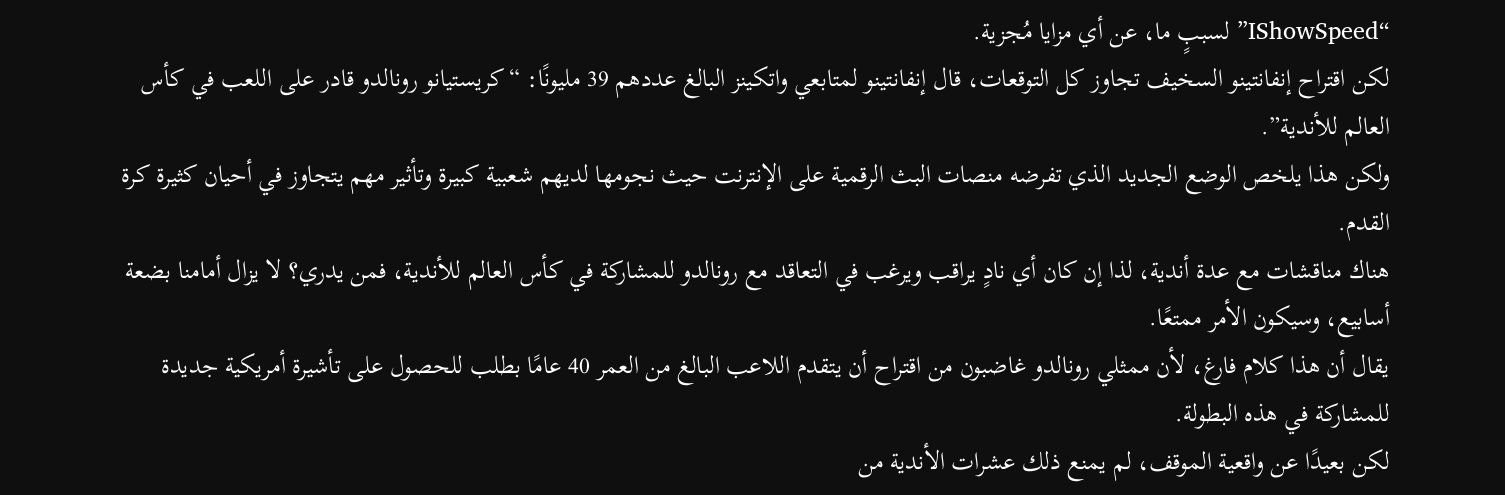“IShowSpeed” لسببٍ ما، عن أي مزايا مُجزية.
لكن اقتراح إنفانتينو السخيف تجاوز كل التوقعات، قال إنفانتينو لمتابعي واتكينز البالغ عددهم 39 مليونًا: “كريستيانو رونالدو قادر على اللعب في كأس العالم للأندية”.
ولكن هذا يلخص الوضع الجديد الذي تفرضه منصات البث الرقمية على الإنترنت حيث نجومها لديهم شعبية كبيرة وتأثير مهم يتجاوز في أحيان كثيرة كرة القدم.
هناك مناقشات مع عدة أندية، لذا إن كان أي نادٍ يراقب ويرغب في التعاقد مع رونالدو للمشاركة في كأس العالم للأندية، فمن يدري؟ لا يزال أمامنا بضعة أسابيع، وسيكون الأمر ممتعًا.
يقال أن هذا كلام فارغ، لأن ممثلي رونالدو غاضبون من اقتراح أن يتقدم اللاعب البالغ من العمر 40 عامًا بطلب للحصول على تأشيرة أمريكية جديدة للمشاركة في هذه البطولة.
لكن بعيدًا عن واقعية الموقف، لم يمنع ذلك عشرات الأندية من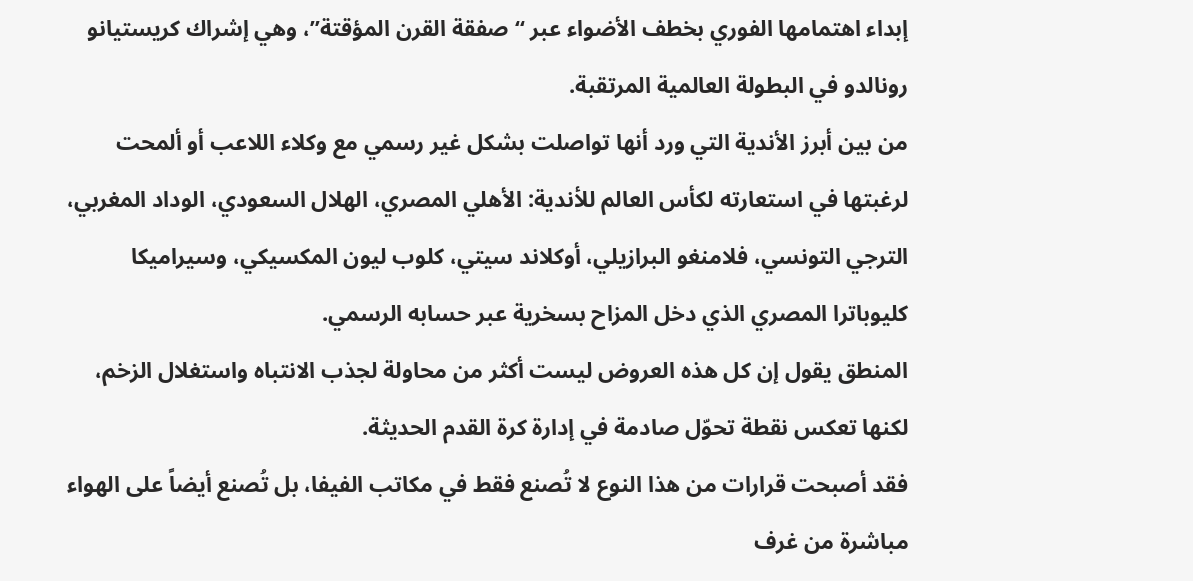إبداء اهتمامها الفوري بخطف الأضواء عبر “صفقة القرن المؤقتة”، وهي إشراك كريستيانو رونالدو في البطولة العالمية المرتقبة.
من بين أبرز الأندية التي ورد أنها تواصلت بشكل غير رسمي مع وكلاء اللاعب أو ألمحت لرغبتها في استعارته لكأس العالم للأندية: الأهلي المصري، الهلال السعودي، الوداد المغربي، الترجي التونسي، فلامنغو البرازيلي، أوكلاند سيتي، كلوب ليون المكسيكي، وسيراميكا كليوباترا المصري الذي دخل المزاح بسخرية عبر حسابه الرسمي.
المنطق يقول إن كل هذه العروض ليست أكثر من محاولة لجذب الانتباه واستغلال الزخم، لكنها تعكس نقطة تحوّل صادمة في إدارة كرة القدم الحديثة.
فقد أصبحت قرارات من هذا النوع لا تُصنع فقط في مكاتب الفيفا، بل تُصنع أيضاً على الهواء مباشرة من غرف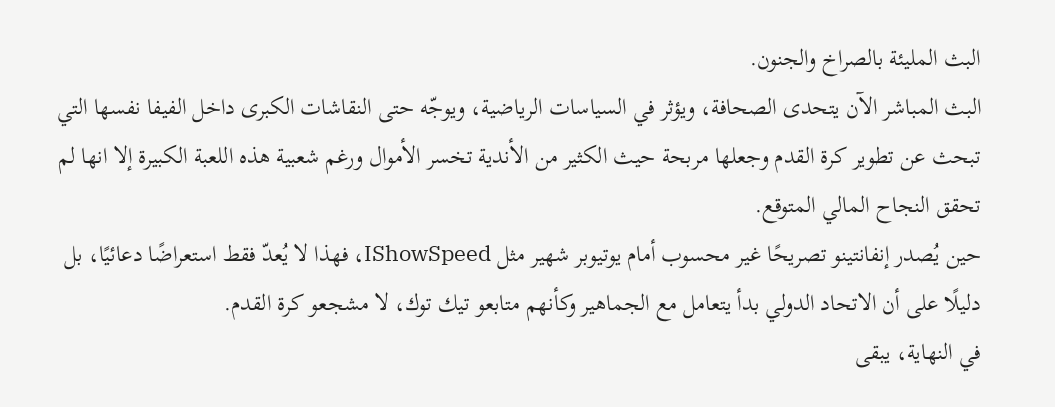البث المليئة بالصراخ والجنون.
البث المباشر الآن يتحدى الصحافة، ويؤثر في السياسات الرياضية، ويوجّه حتى النقاشات الكبرى داخل الفيفا نفسها التي تبحث عن تطوير كرة القدم وجعلها مربحة حيث الكثير من الأندية تخسر الأموال ورغم شعبية هذه اللعبة الكبيرة إلا انها لم تحقق النجاح المالي المتوقع.
حين يُصدر إنفانتينو تصريحًا غير محسوب أمام يوتيوبر شهير مثل IShowSpeed، فهذا لا يُعدّ فقط استعراضًا دعائيًا، بل دليلًا على أن الاتحاد الدولي بدأ يتعامل مع الجماهير وكأنهم متابعو تيك توك، لا مشجعو كرة القدم.
في النهاية، يبقى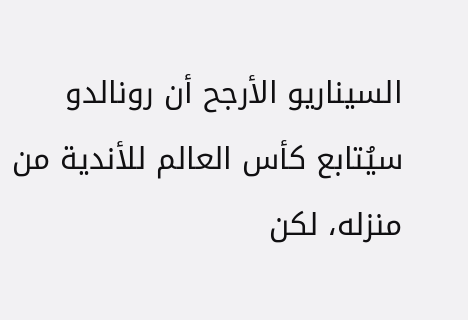السيناريو الأرجح أن رونالدو سيُتابع كأس العالم للأندية من منزله، لكن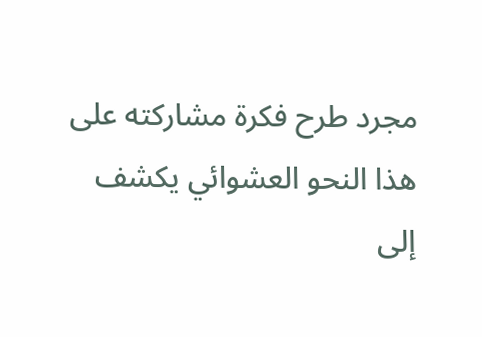مجرد طرح فكرة مشاركته على هذا النحو العشوائي يكشف إلى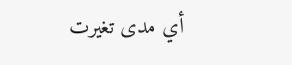أي مدى تغيرت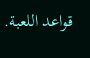قواعد اللعبة.